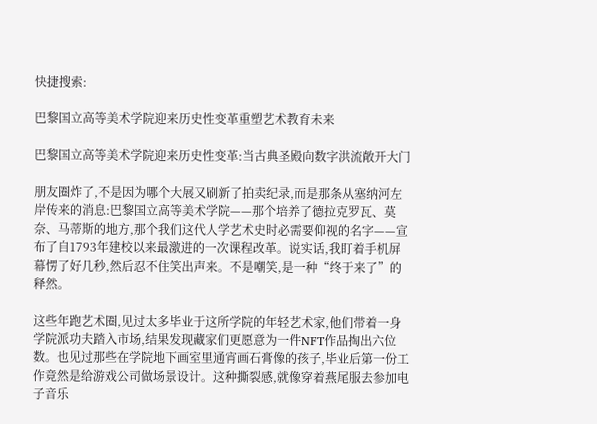快捷搜索:

巴黎国立高等美术学院迎来历史性变革重塑艺术教育未来

巴黎国立高等美术学院迎来历史性变革:当古典圣殿向数字洪流敞开大门

朋友圈炸了,不是因为哪个大展又刷新了拍卖纪录,而是那条从塞纳河左岸传来的消息:巴黎国立高等美术学院——那个培养了德拉克罗瓦、莫奈、马蒂斯的地方,那个我们这代人学艺术史时必需要仰视的名字——宣布了自1793年建校以来最激进的一次课程改革。说实话,我盯着手机屏幕愣了好几秒,然后忍不住笑出声来。不是嘲笑,是一种“终于来了”的释然。

这些年跑艺术圈,见过太多毕业于这所学院的年轻艺术家,他们带着一身学院派功夫踏入市场,结果发现藏家们更愿意为一件NFT作品掏出六位数。也见过那些在学院地下画室里通宵画石膏像的孩子,毕业后第一份工作竟然是给游戏公司做场景设计。这种撕裂感,就像穿着燕尾服去参加电子音乐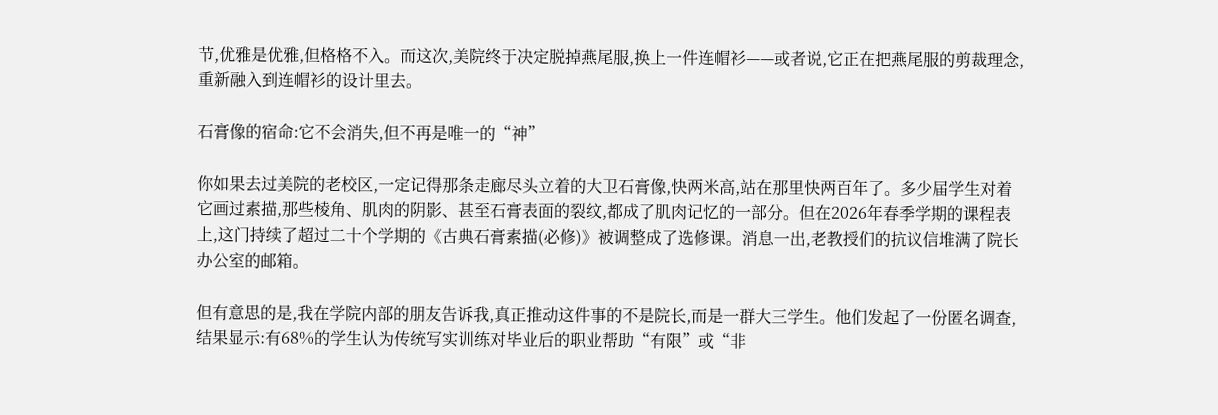节,优雅是优雅,但格格不入。而这次,美院终于决定脱掉燕尾服,换上一件连帽衫——或者说,它正在把燕尾服的剪裁理念,重新融入到连帽衫的设计里去。

石膏像的宿命:它不会消失,但不再是唯一的“神”

你如果去过美院的老校区,一定记得那条走廊尽头立着的大卫石膏像,快两米高,站在那里快两百年了。多少届学生对着它画过素描,那些棱角、肌肉的阴影、甚至石膏表面的裂纹,都成了肌肉记忆的一部分。但在2026年春季学期的课程表上,这门持续了超过二十个学期的《古典石膏素描(必修)》被调整成了选修课。消息一出,老教授们的抗议信堆满了院长办公室的邮箱。

但有意思的是,我在学院内部的朋友告诉我,真正推动这件事的不是院长,而是一群大三学生。他们发起了一份匿名调查,结果显示:有68%的学生认为传统写实训练对毕业后的职业帮助“有限”或“非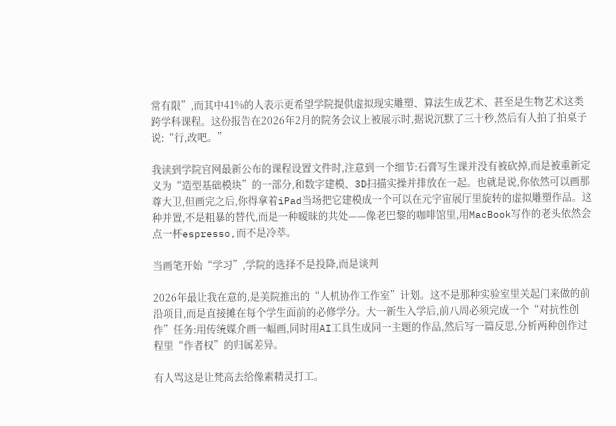常有限”,而其中41%的人表示更希望学院提供虚拟现实雕塑、算法生成艺术、甚至是生物艺术这类跨学科课程。这份报告在2026年2月的院务会议上被展示时,据说沉默了三十秒,然后有人拍了拍桌子说:“行,改吧。”

我读到学院官网最新公布的课程设置文件时,注意到一个细节:石膏写生课并没有被砍掉,而是被重新定义为“造型基础模块”的一部分,和数字建模、3D扫描实操并排放在一起。也就是说,你依然可以画那尊大卫,但画完之后,你得拿着iPad当场把它建模成一个可以在元宇宙展厅里旋转的虚拟雕塑作品。这种并置,不是粗暴的替代,而是一种暧昧的共处——像老巴黎的咖啡馆里,用MacBook写作的老头依然会点一杯espresso,而不是冷萃。

当画笔开始“学习”,学院的选择不是投降,而是谈判

2026年最让我在意的,是美院推出的“人机协作工作室”计划。这不是那种实验室里关起门来做的前沿项目,而是直接摊在每个学生面前的必修学分。大一新生入学后,前八周必须完成一个“对抗性创作”任务:用传统媒介画一幅画,同时用AI工具生成同一主题的作品,然后写一篇反思,分析两种创作过程里“作者权”的归属差异。

有人骂这是让梵高去给像素精灵打工。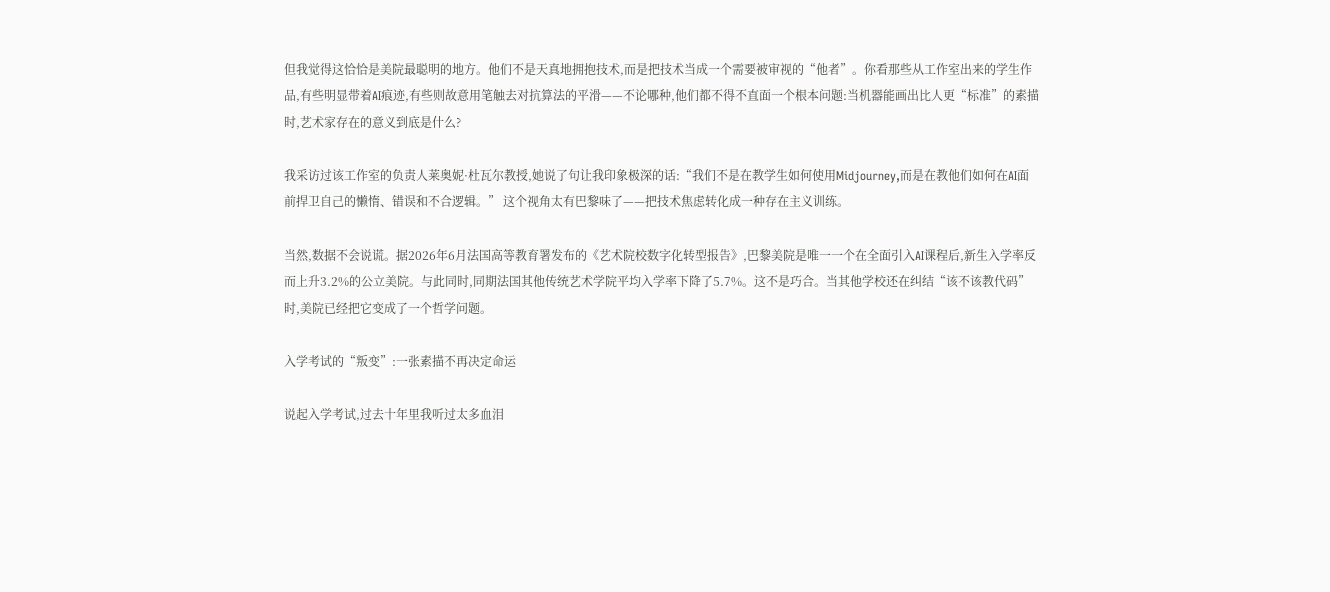但我觉得这恰恰是美院最聪明的地方。他们不是天真地拥抱技术,而是把技术当成一个需要被审视的“他者”。你看那些从工作室出来的学生作品,有些明显带着AI痕迹,有些则故意用笔触去对抗算法的平滑——不论哪种,他们都不得不直面一个根本问题:当机器能画出比人更“标准”的素描时,艺术家存在的意义到底是什么?

我采访过该工作室的负责人莱奥妮·杜瓦尔教授,她说了句让我印象极深的话:“我们不是在教学生如何使用Midjourney,而是在教他们如何在AI面前捍卫自己的懒惰、错误和不合逻辑。” 这个视角太有巴黎味了——把技术焦虑转化成一种存在主义训练。

当然,数据不会说谎。据2026年6月法国高等教育署发布的《艺术院校数字化转型报告》,巴黎美院是唯一一个在全面引入AI课程后,新生入学率反而上升3.2%的公立美院。与此同时,同期法国其他传统艺术学院平均入学率下降了5.7%。这不是巧合。当其他学校还在纠结“该不该教代码”时,美院已经把它变成了一个哲学问题。

入学考试的“叛变”:一张素描不再决定命运

说起入学考试,过去十年里我听过太多血泪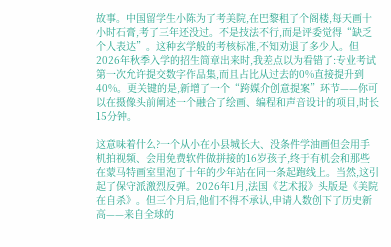故事。中国留学生小陈为了考美院,在巴黎租了个阁楼,每天画十小时石膏,考了三年还没过。不是技法不行,而是评委觉得“缺乏个人表达”。这种玄学般的考核标准,不知劝退了多少人。但2026年秋季入学的招生简章出来时,我差点以为看错了:专业考试第一次允许提交数字作品集,而且占比从过去的0%直接提升到40%。更关键的是,新增了一个“跨媒介创意提案”环节——你可以在摄像头前阐述一个融合了绘画、编程和声音设计的项目,时长15分钟。

这意味着什么?一个从小在小县城长大、没条件学油画但会用手机拍视频、会用免费软件做拼接的16岁孩子,终于有机会和那些在蒙马特画室里泡了十年的少年站在同一条起跑线上。当然,这引起了保守派激烈反弹。2026年1月,法国《艺术报》头版是《美院在自杀》。但三个月后,他们不得不承认,申请人数创下了历史新高——来自全球的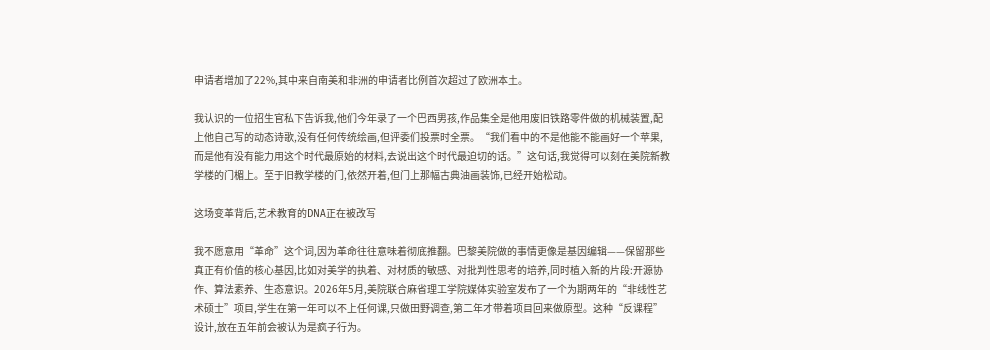申请者增加了22%,其中来自南美和非洲的申请者比例首次超过了欧洲本土。

我认识的一位招生官私下告诉我,他们今年录了一个巴西男孩,作品集全是他用废旧铁路零件做的机械装置,配上他自己写的动态诗歌,没有任何传统绘画,但评委们投票时全票。“我们看中的不是他能不能画好一个苹果,而是他有没有能力用这个时代最原始的材料,去说出这个时代最迫切的话。”这句话,我觉得可以刻在美院新教学楼的门楣上。至于旧教学楼的门,依然开着,但门上那幅古典油画装饰,已经开始松动。

这场变革背后,艺术教育的DNA正在被改写

我不愿意用“革命”这个词,因为革命往往意味着彻底推翻。巴黎美院做的事情更像是基因编辑——保留那些真正有价值的核心基因,比如对美学的执着、对材质的敏感、对批判性思考的培养,同时植入新的片段:开源协作、算法素养、生态意识。2026年5月,美院联合麻省理工学院媒体实验室发布了一个为期两年的“非线性艺术硕士”项目,学生在第一年可以不上任何课,只做田野调查,第二年才带着项目回来做原型。这种“反课程”设计,放在五年前会被认为是疯子行为。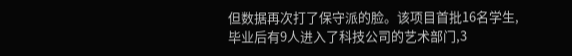但数据再次打了保守派的脸。该项目首批16名学生,毕业后有9人进入了科技公司的艺术部门,3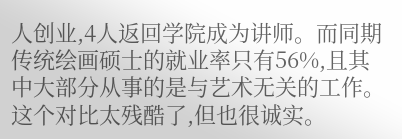人创业,4人返回学院成为讲师。而同期传统绘画硕士的就业率只有56%,且其中大部分从事的是与艺术无关的工作。这个对比太残酷了,但也很诚实。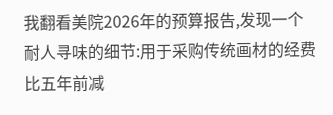我翻看美院2026年的预算报告,发现一个耐人寻味的细节:用于采购传统画材的经费比五年前减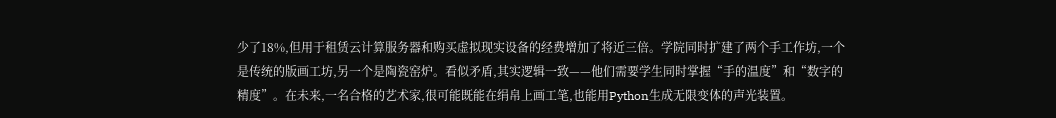少了18%,但用于租赁云计算服务器和购买虚拟现实设备的经费增加了将近三倍。学院同时扩建了两个手工作坊,一个是传统的版画工坊,另一个是陶瓷窑炉。看似矛盾,其实逻辑一致——他们需要学生同时掌握“手的温度”和“数字的精度”。在未来,一名合格的艺术家,很可能既能在绢帛上画工笔,也能用Python生成无限变体的声光装置。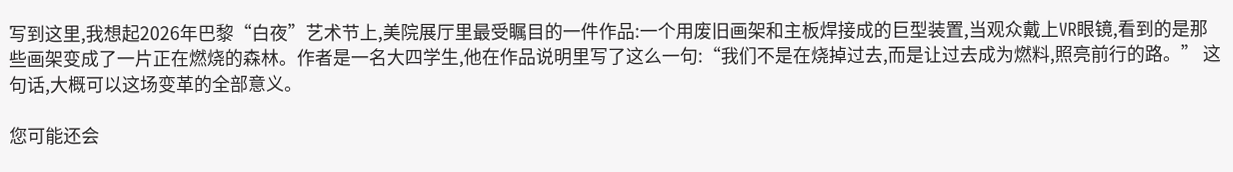写到这里,我想起2026年巴黎“白夜”艺术节上,美院展厅里最受瞩目的一件作品:一个用废旧画架和主板焊接成的巨型装置,当观众戴上VR眼镜,看到的是那些画架变成了一片正在燃烧的森林。作者是一名大四学生,他在作品说明里写了这么一句:“我们不是在烧掉过去,而是让过去成为燃料,照亮前行的路。” 这句话,大概可以这场变革的全部意义。

您可能还会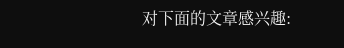对下面的文章感兴趣: